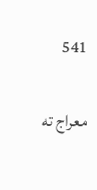541

معراج ته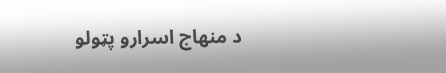د منهاج اسرارو پټولو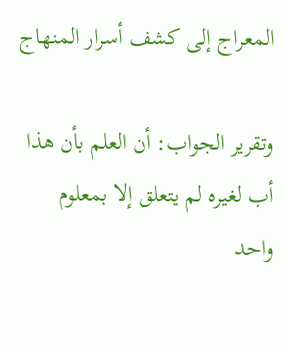المعراج إلى كشف أسرار المنهاج

وتقرير الجواب: أن العلم بأن هذا أب لغيره لم يتعلق إلا بمعلوم واحد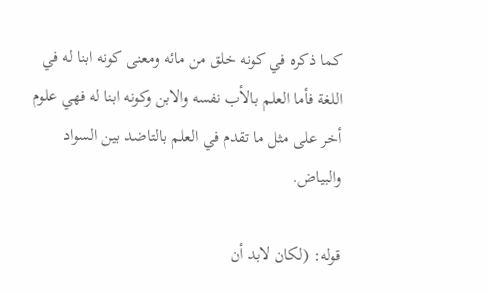كما ذكره في كونه خلق من مائه ومعنى كونه ابنا له في اللغة فأما العلم بالأب نفسه والابن وكونه ابنا له فهي علوم أخر على مثل ما تقدم في العلم بالتاضد بين السواد والبياض.

قوله: (لكان لابد أن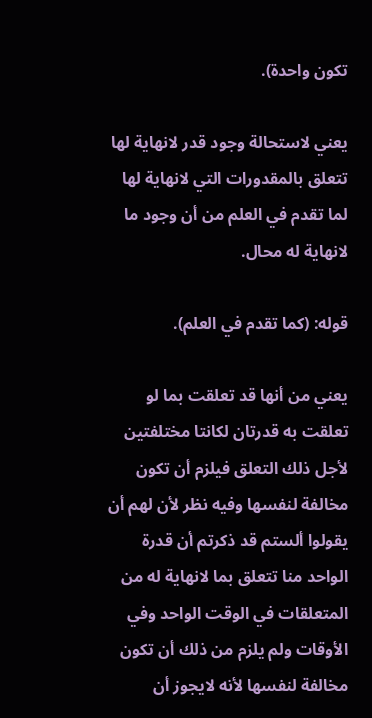تكون واحدة).

يعني لاستحالة وجود قدر لانهاية لها تتعلق بالمقدورات التي لانهاية لها لما تقدم في العلم من أن وجود ما لانهاية له محال.

قوله: (كما تقدم في العلم).

يعني من أنها قد تعلقت بما لو تعلقت به قدرتان لكانتا مختلفتين لأجل ذلك التعلق فيلزم أن تكون مخالفة لنفسها وفيه نظر لأن لهم أن يقولوا ألستم قد ذكرتم أن قدرة الواحد منا تتعلق بما لانهاية له من المتعلقات في الوقت الواحد وفي الأوقات ولم يلزم من ذلك أن تكون مخالفة لنفسها لأنه لايجوز أن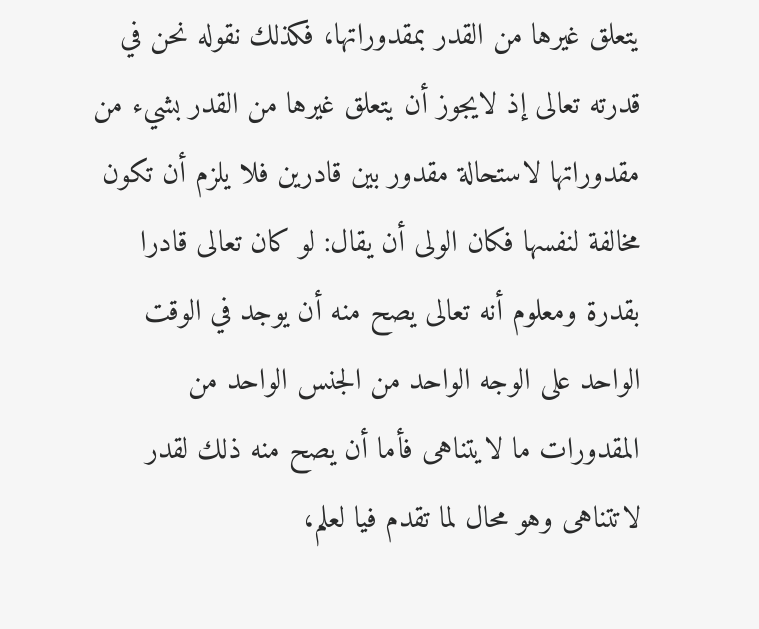يتعلق غيرها من القدر بمقدوراتها، فكذلك نقوله نحن في قدرته تعالى إذ لايجوز أن يتعلق غيرها من القدر بشيء من مقدوراتها لاستحالة مقدور بين قادرين فلا يلزم أن تكون مخالفة لنفسها فكان الولى أن يقال: لو كان تعالى قادرا بقدرة ومعلوم أنه تعالى يصح منه أن يوجد في الوقت الواحد على الوجه الواحد من الجنس الواحد من المقدورات ما لايتناهى فأما أن يصح منه ذلك لقدر لاتتناهى وهو محال لما تقدم فيا لعلم،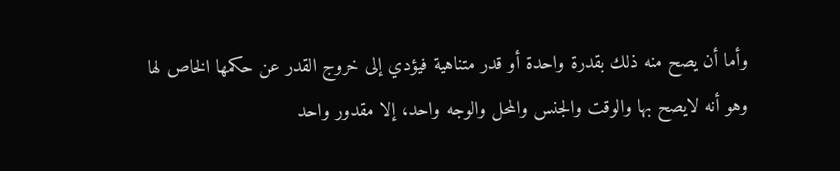وأما أن يصح منه ذلك بقدرة واحدة أو قدر متناهية فيؤدي إلى خروج القدر عن حكمها الخاص لها وهو أنه لايصح بها والوقت والجنس والمحل والوجه واحد، إلا مقدور واحد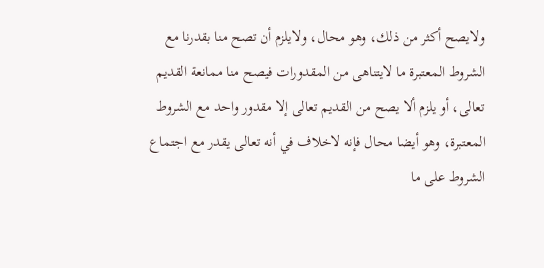ولايصح أكثر من ذلك، وهو محال، ولايلزم أن تصح منا بقدرنا مع الشروط المعتبرة ما لايتناهى من المقدورات فيصح منا ممانعة القديم تعالى، أو يلزم ألا يصح من القديم تعالى إلا مقدور واحد مع الشروط المعتبرة، وهو أيضا محال فإنه لاخلاف في أنه تعالى يقدر مع اجتماع الشروط على ما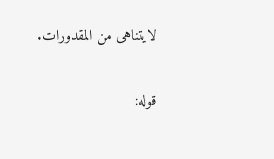لايتناهى من المقدورات.

قوله: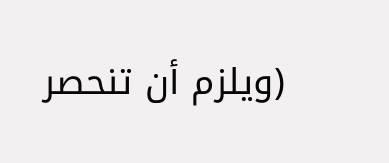(ويلزم أن تنحصر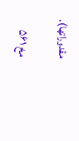مقدوراتها).

مخ ۵۶۱